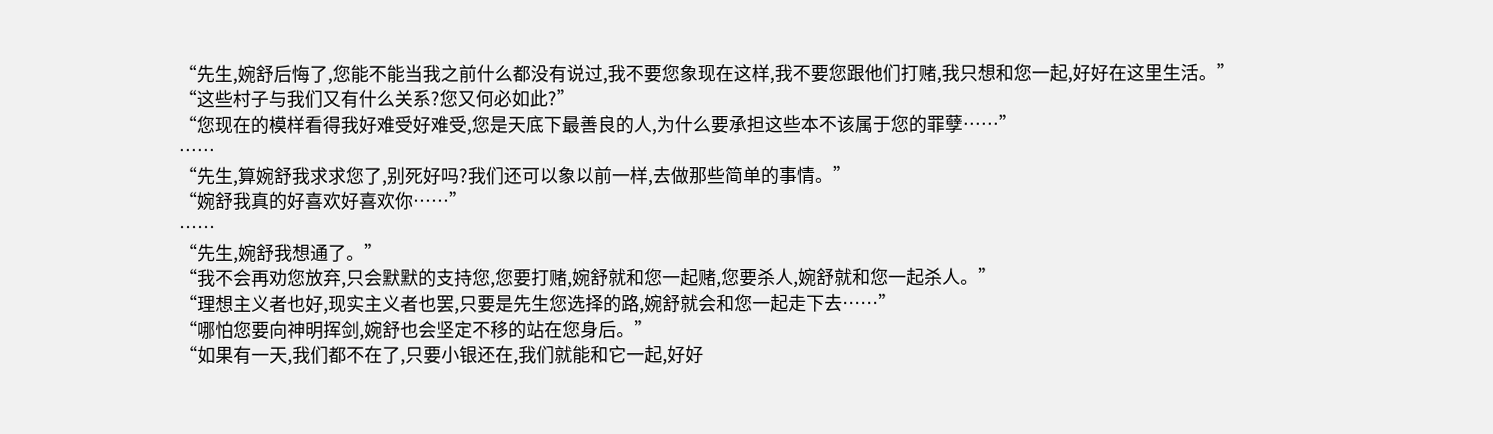“先生,婉舒后悔了,您能不能当我之前什么都没有说过,我不要您象现在这样,我不要您跟他们打赌,我只想和您一起,好好在这里生活。”
“这些村子与我们又有什么关系?您又何必如此?”
“您现在的模样看得我好难受好难受,您是天底下最善良的人,为什么要承担这些本不该属于您的罪孽……”
……
“先生,算婉舒我求求您了,别死好吗?我们还可以象以前一样,去做那些简单的事情。”
“婉舒我真的好喜欢好喜欢你……”
……
“先生,婉舒我想通了。”
“我不会再劝您放弃,只会默默的支持您,您要打赌,婉舒就和您一起赌,您要杀人,婉舒就和您一起杀人。”
“理想主义者也好,现实主义者也罢,只要是先生您选择的路,婉舒就会和您一起走下去……”
“哪怕您要向神明挥剑,婉舒也会坚定不移的站在您身后。”
“如果有一天,我们都不在了,只要小银还在,我们就能和它一起,好好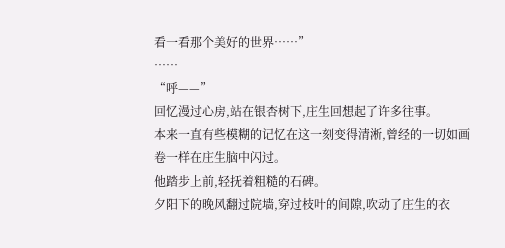看一看那个美好的世界……”
……
“呼——”
回忆漫过心房,站在银杏树下,庄生回想起了许多往事。
本来一直有些模糊的记忆在这一刻变得清淅,曾经的一切如画卷一样在庄生脑中闪过。
他踏步上前,轻抚着粗糙的石碑。
夕阳下的晚风翻过院墙,穿过枝叶的间隙,吹动了庄生的衣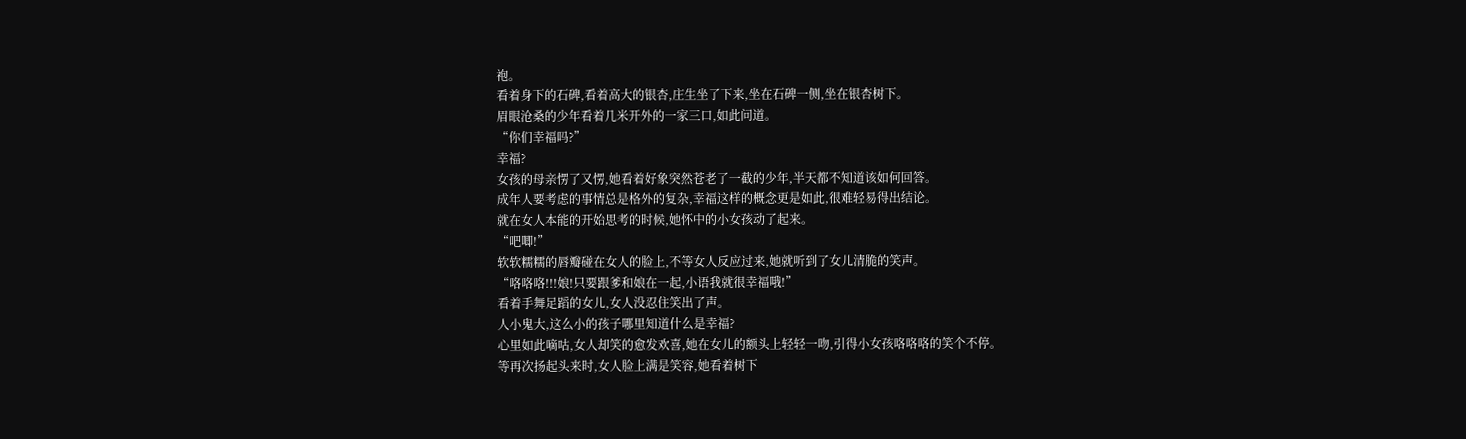袍。
看着身下的石碑,看着高大的银杏,庄生坐了下来,坐在石碑一侧,坐在银杏树下。
眉眼沧桑的少年看着几米开外的一家三口,如此问道。
“你们幸福吗?”
幸福?
女孩的母亲愣了又愣,她看着好象突然苍老了一截的少年,半天都不知道该如何回答。
成年人要考虑的事情总是格外的复杂,幸福这样的概念更是如此,很难轻易得出结论。
就在女人本能的开始思考的时候,她怀中的小女孩动了起来。
“吧唧!”
软软糯糯的唇瓣碰在女人的脸上,不等女人反应过来,她就听到了女儿清脆的笑声。
“咯咯咯!!!娘!只要跟爹和娘在一起,小语我就很幸福哦!”
看着手舞足蹈的女儿,女人没忍住笑出了声。
人小鬼大,这么小的孩子哪里知道什么是幸福?
心里如此嘀咕,女人却笑的愈发欢喜,她在女儿的额头上轻轻一吻,引得小女孩咯咯咯的笑个不停。
等再次扬起头来时,女人脸上满是笑容,她看着树下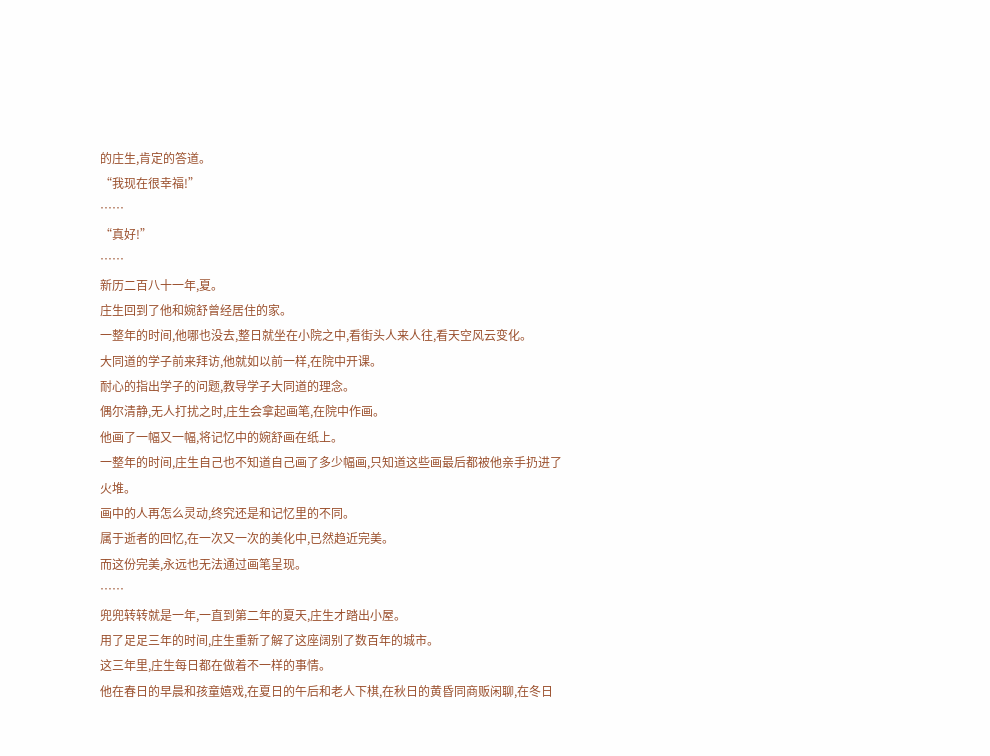的庄生,肯定的答道。
“我现在很幸福!”
……
“真好!”
……
新历二百八十一年,夏。
庄生回到了他和婉舒曾经居住的家。
一整年的时间,他哪也没去,整日就坐在小院之中,看街头人来人往,看天空风云变化。
大同道的学子前来拜访,他就如以前一样,在院中开课。
耐心的指出学子的问题,教导学子大同道的理念。
偶尔清静,无人打扰之时,庄生会拿起画笔,在院中作画。
他画了一幅又一幅,将记忆中的婉舒画在纸上。
一整年的时间,庄生自己也不知道自己画了多少幅画,只知道这些画最后都被他亲手扔进了火堆。
画中的人再怎么灵动,终究还是和记忆里的不同。
属于逝者的回忆,在一次又一次的美化中,已然趋近完美。
而这份完美,永远也无法通过画笔呈现。
……
兜兜转转就是一年,一直到第二年的夏天,庄生才踏出小屋。
用了足足三年的时间,庄生重新了解了这座阔别了数百年的城市。
这三年里,庄生每日都在做着不一样的事情。
他在春日的早晨和孩童嬉戏,在夏日的午后和老人下棋,在秋日的黄昏同商贩闲聊,在冬日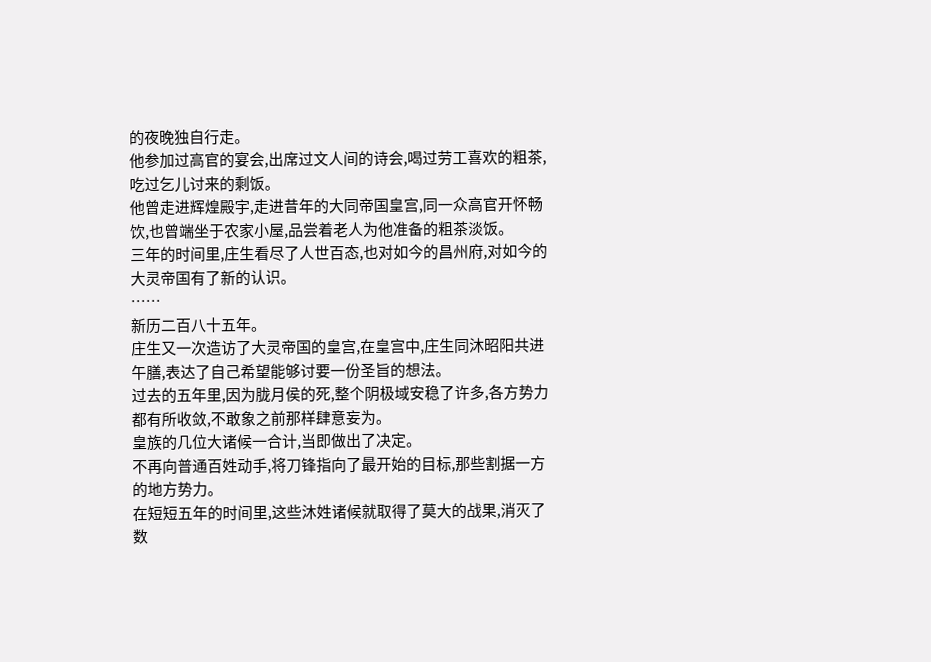的夜晚独自行走。
他参加过高官的宴会,出席过文人间的诗会,喝过劳工喜欢的粗茶,吃过乞儿讨来的剩饭。
他曾走进辉煌殿宇,走进昔年的大同帝国皇宫,同一众高官开怀畅饮,也曾端坐于农家小屋,品尝着老人为他准备的粗茶淡饭。
三年的时间里,庄生看尽了人世百态,也对如今的昌州府,对如今的大灵帝国有了新的认识。
……
新历二百八十五年。
庄生又一次造访了大灵帝国的皇宫,在皇宫中,庄生同沐昭阳共进午膳,表达了自己希望能够讨要一份圣旨的想法。
过去的五年里,因为胧月侯的死,整个阴极域安稳了许多,各方势力都有所收敛,不敢象之前那样肆意妄为。
皇族的几位大诸候一合计,当即做出了决定。
不再向普通百姓动手,将刀锋指向了最开始的目标,那些割据一方的地方势力。
在短短五年的时间里,这些沐姓诸候就取得了莫大的战果,消灭了数